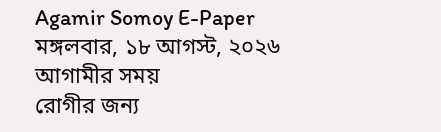Agamir Somoy E-Paper
মঙ্গলবার, ১৮ আগস্ট, ২০২৬
আগামীর সময়
রোগীর জন্য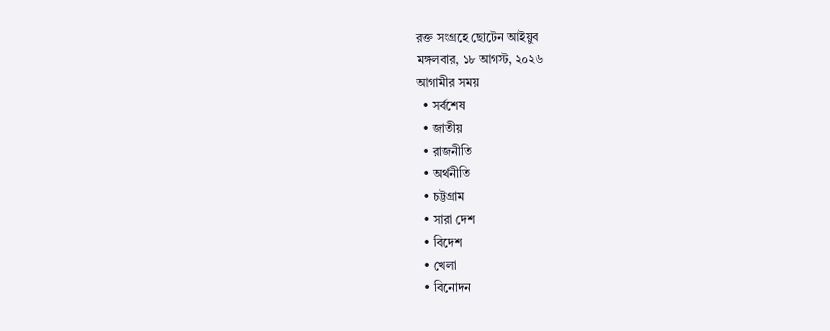রক্ত সংগ্রহে ছোটেন আইয়ুব
মঙ্গলবার, ১৮ আগস্ট, ২০২৬
আগামীর সময়
  • সর্বশেষ
  • জাতীয়
  • রাজনীতি
  • অর্থনীতি
  • চট্টগ্রাম
  • সারা দেশ
  • বিদেশ
  • খেলা
  • বিনোদন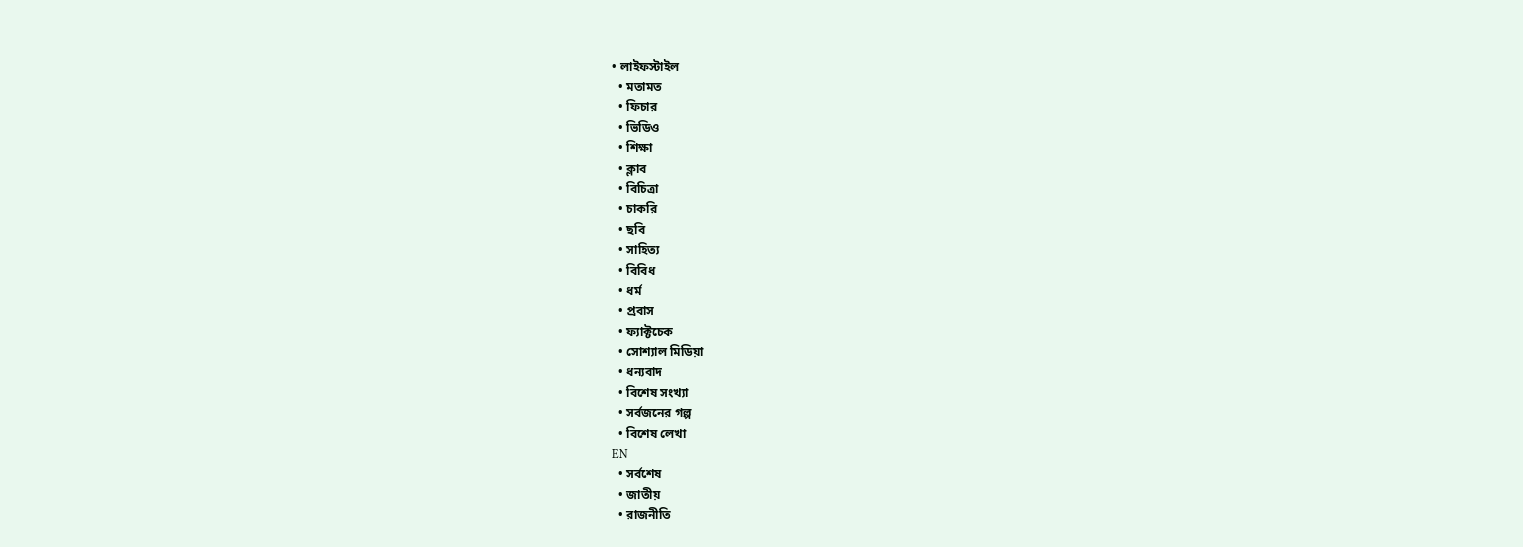• লাইফস্টাইল
  • মতামত
  • ফিচার
  • ভিডিও
  • শিক্ষা
  • ক্লাব
  • বিচিত্রা
  • চাকরি
  • ছবি
  • সাহিত্য
  • বিবিধ
  • ধর্ম
  • প্রবাস
  • ফ্যাক্টচেক
  • সোশ্যাল মিডিয়া
  • ধন্যবাদ
  • বিশেষ সংখ্যা
  • সর্বজনের গল্প
  • বিশেষ লেখা
EN
  • সর্বশেষ
  • জাতীয়
  • রাজনীতি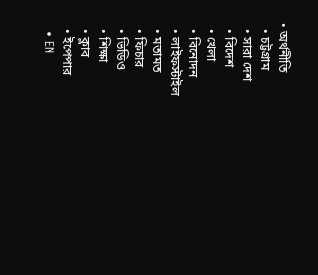• অর্থনীতি
  • চট্টগ্রাম
  • সারা দেশ
  • বিদেশ
  • খেলা
  • বিনোদন
  • লাইফস্টাইল
  • মতামত
  • ফিচার
  • ভিডিও
  • শিক্ষা
  • ক্লাব
  • ইপেপার
  • EN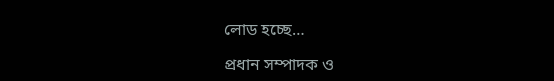লোড হচ্ছে…

প্রধান সম্পাদক ও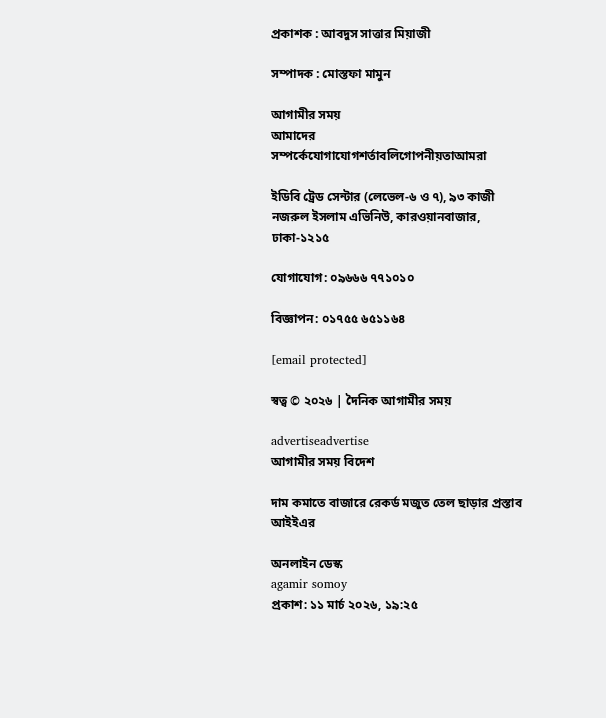প্রকাশক : আবদুস সাত্তার মিয়াজী

সম্পাদক : মোস্তফা মামুন

আগামীর সময়
আমাদের সম্পর্কেযোগাযোগশর্তাবলিগোপনীয়তাআমরা

ইডিবি ট্রেড সেন্টার (লেভেল-৬ ও ৭), ৯৩ কাজী নজরুল ইসলাম এভিনিউ, কারওয়ানবাজার, ঢাকা-১২১৫

যোগাযোগ: ০৯৬৬৬ ৭৭১০১০

বিজ্ঞাপন: ০১৭৫৫ ৬৫১১৬৪

[email protected]

স্বত্ব © ২০২৬ | দৈনিক আগামীর সময়

advertiseadvertise
আগামীর সময় বিদেশ

দাম কমাতে বাজারে রেকর্ড মজুত তেল ছাড়ার প্রস্তাব আইইএর

অনলাইন ডেস্ক
agamir somoy
প্রকাশ: ১১ মার্চ ২০২৬, ১৯:২৫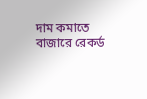দাম কমাতে বাজারে রেকর্ড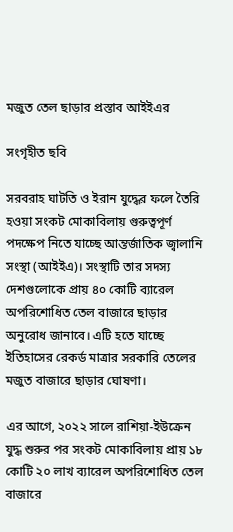মজুত তেল ছাড়ার প্রস্তাব আইইএর

সংগৃহীত ছবি

সরবরাহ ঘাটতি ও ইরান যুদ্ধের ফলে তৈরি হওয়া সংকট মোকাবিলায় গুরুত্বপূর্ণ পদক্ষেপ নিতে যাচ্ছে আন্তর্জাতিক জ্বালানি সংস্থা (আইইএ)। সংস্থাটি তার সদস্য দেশগুলোকে প্রায় ৪০ কোটি ব্যারেল অপরিশোধিত তেল বাজারে ছাড়ার অনুরোধ জানাবে। এটি হতে যাচ্ছে ইতিহাসের রেকর্ড মাত্রার সরকারি তেলের মজুত বাজারে ছাড়ার ঘোষণা।

এর আগে, ২০২২ সালে রাশিয়া-ইউক্রেন যুদ্ধ শুরুর পর সংকট মোকাবিলায় প্রায় ১৮ কোটি ২০ লাখ ব্যারেল অপরিশোধিত তেল বাজারে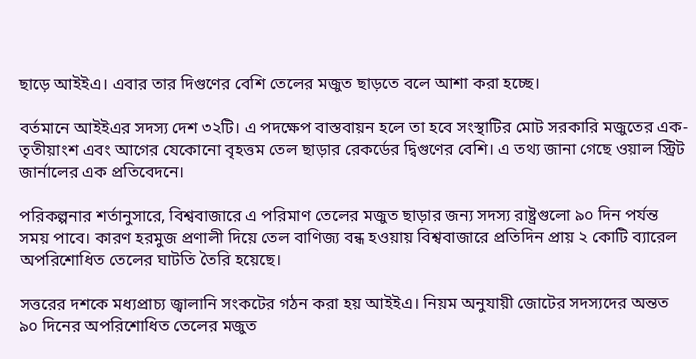ছাড়ে আইইএ। এবার তার দিগুণের বেশি তেলের মজুত ছাড়তে বলে আশা করা হচ্ছে।

বর্তমানে আইইএর সদস্য দেশ ৩২টি। এ পদক্ষেপ বাস্তবায়ন হলে তা হবে সংস্থাটির মোট সরকারি মজুতের এক-তৃতীয়াংশ এবং আগের যেকোনো বৃহত্তম তেল ছাড়ার রেকর্ডের দ্বিগুণের বেশি। এ তথ্য জানা গেছে ওয়াল স্ট্রিট জার্নালের এক প্রতিবেদনে।

পরিকল্পনার শর্তানুসারে, বিশ্ববাজারে এ পরিমাণ তেলের মজুত ছাড়ার জন্য সদস্য রাষ্ট্রগুলো ৯০ দিন পর্যন্ত সময় পাবে। কারণ হরমুজ প্রণালী দিয়ে তেল বাণিজ্য বন্ধ হওয়ায় বিশ্ববাজারে প্রতিদিন প্রায় ২ কোটি ব্যারেল অপরিশোধিত তেলের ঘাটতি তৈরি হয়েছে।

সত্তরের দশকে মধ্যপ্রাচ্য জ্বালানি সংকটের গঠন করা হয় আইইএ। নিয়ম অনুযায়ী জোটের সদস্যদের অন্তত ৯০ দিনের অপরিশোধিত তেলের মজুত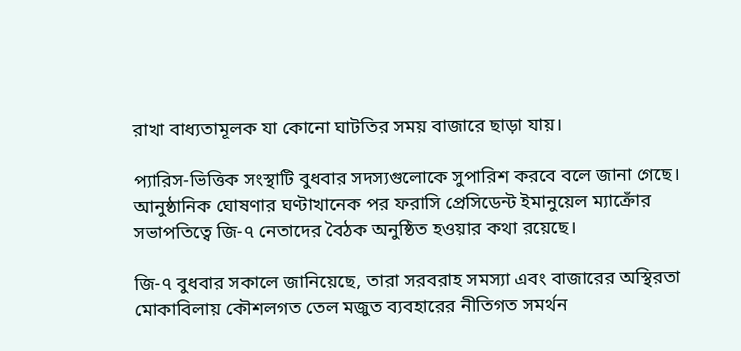রাখা বাধ্যতামূলক যা কোনো ঘাটতির সময় বাজারে ছাড়া যায়।

প্যারিস-ভিত্তিক সংস্থাটি বুধবার সদস্যগুলোকে সুপারিশ করবে বলে জানা গেছে। আনুষ্ঠানিক ঘোষণার ঘণ্টাখানেক পর ফরাসি প্রেসিডেন্ট ইমানুয়েল ম্যাক্রোঁর সভাপতিত্বে জি-৭ নেতাদের বৈঠক অনুষ্ঠিত হওয়ার কথা রয়েছে।

জি-৭ বুধবার সকালে জানিয়েছে, তারা সরবরাহ সমস্যা এবং বাজারের অস্থিরতা মোকাবিলায় কৌশলগত তেল মজুত ব্যবহারের নীতিগত সমর্থন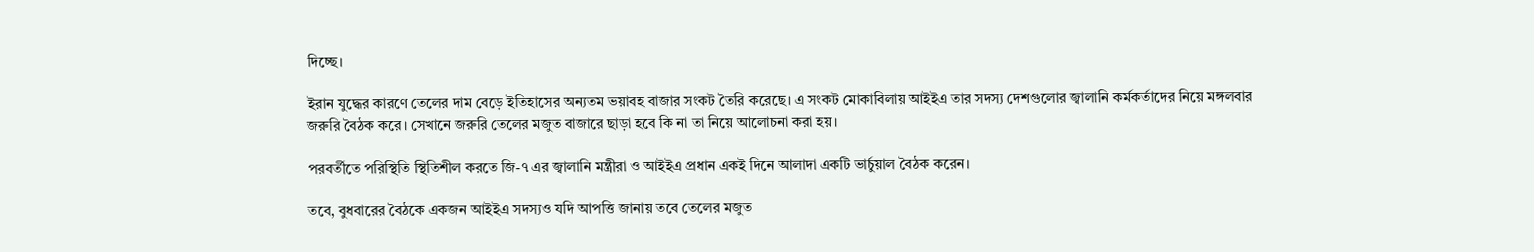দিচ্ছে।

ইরান যুদ্ধের কারণে তেলের দাম বেড়ে ইতিহাসের অন্যতম ভয়াবহ বাজার সংকট তৈরি করেছে। এ সংকট মোকাবিলায় আইইএ তার সদস্য দেশগুলোর জ্বালানি কর্মকর্তাদের নিয়ে মঙ্গলবার জরুরি বৈঠক করে। সেখানে জরুরি তেলের মজুত বাজারে ছাড়া হবে কি না তা নিয়ে আলোচনা করা হয়।

পরবর্তীতে পরিস্থিতি স্থিতিশীল করতে জি-৭ এর জ্বালানি মন্ত্রীরা ও আইইএ প্রধান একই দিনে আলাদা একটি ভার্চুয়াল বৈঠক করেন।

তবে, বুধবারের বৈঠকে একজন আইইএ সদস্যও যদি আপত্তি জানায় তবে তেলের মজুত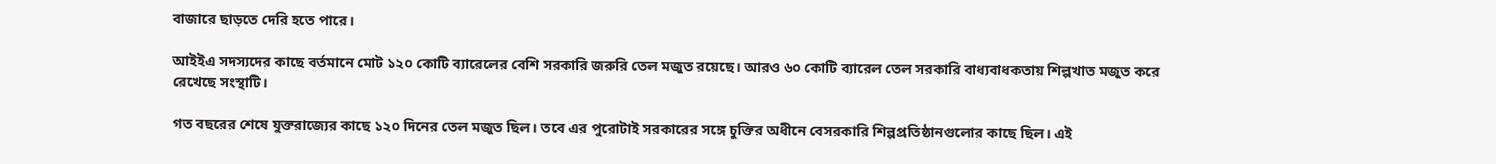বাজারে ছাড়তে দেরি হতে পারে।

আইইএ সদস্যদের কাছে বর্তমানে মোট ১২০ কোটি ব্যারেলের বেশি সরকারি জরুরি তেল মজুত রয়েছে। আরও ৬০ কোটি ব্যারেল তেল সরকারি বাধ্যবাধকতায় শিল্পখাত মজুত করে রেখেছে সংস্থাটি।

গত বছরের শেষে যুক্তরাজ্যের কাছে ১২০ দিনের তেল মজুত ছিল। তবে এর পুরোটাই সরকারের সঙ্গে চুক্তির অধীনে বেসরকারি শিল্পপ্রতিষ্ঠানগুলোর কাছে ছিল। এই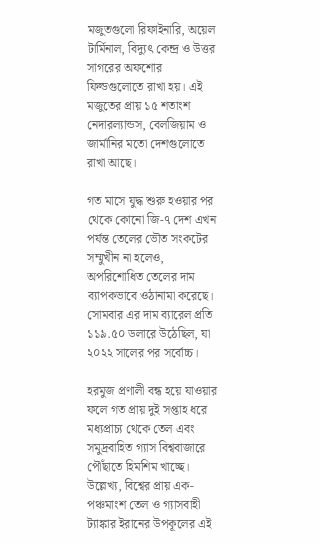মজুতগুলো রিফাইনারি, অয়েল টার্মিনাল, বিদ্যুৎ কেন্দ্র ও উত্তর সাগরের অফশোর ফিল্ডগুলোতে রাখা হয়। এই মজুতের প্রায় ১৫ শতাংশ নেদারল্যান্ডস, বেলজিয়াম ও জার্মানির মতো দেশগুলোতে রাখা আছে।

গত মাসে যুদ্ধ শুরু হওয়ার পর থেকে কোনো জি-৭ দেশ এখন পর্যন্ত তেলের ভৌত সংকটের সম্মুখীন না হলেও, অপরিশোধিত তেলের দাম ব্যাপকভাবে ওঠানামা করেছে। সোমবার এর দাম ব্যারেল প্রতি ১১৯.৫০ ডলারে উঠেছিল, যা ২০২২ সালের পর সর্বোচ্চ।

হরমুজ প্রণালী বন্ধ হয়ে যাওয়ার ফলে গত প্রায় দুই সপ্তাহ ধরে মধ্যপ্রাচ্য থেকে তেল এবং সমুদ্রবাহিত গ্যাস বিশ্ববাজারে পৌঁছাতে হিমশিম খাচ্ছে। উল্লেখ্য, বিশ্বের প্রায় এক-পঞ্চমাংশ তেল ও গ্যাসবাহী ট্যাঙ্কার ইরানের উপকূলের এই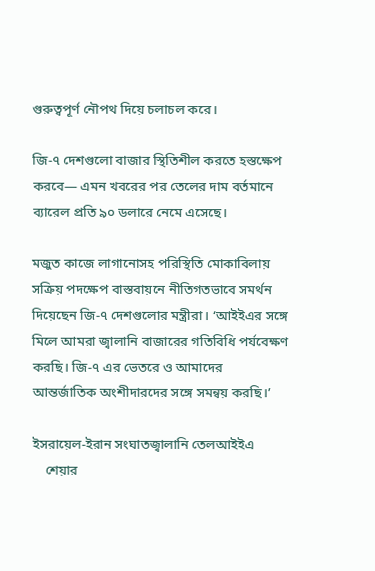গুরুত্বপূর্ণ নৌপথ দিয়ে চলাচল করে।

জি-৭ দেশগুলো বাজার স্থিতিশীল করতে হস্তক্ষেপ করবে— এমন খবরের পর তেলের দাম বর্তমানে ব্যারেল প্রতি ৯০ ডলারে নেমে এসেছে।

মজুত কাজে লাগানোসহ পরিস্থিতি মোকাবিলায় সক্রিয় পদক্ষেপ বাস্তবায়নে নীতিগতভাবে সমর্থন দিয়েছেন জি-৭ দেশগুলোর মন্ত্রীরা। ‘আইইএর সঙ্গে মিলে আমরা জ্বালানি বাজারের গতিবিধি পর্যবেক্ষণ করছি। জি-৭ এর ভেতরে ও আমাদের আন্তর্জাতিক অংশীদারদের সঙ্গে সমন্বয় করছি।’

ইসরায়েল-ইরান সংঘাতজ্বালানি তেলআইইএ
    শেয়ার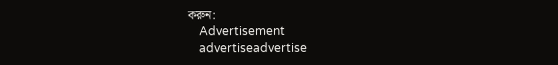করুন:
    Advertisement
    advertiseadvertise